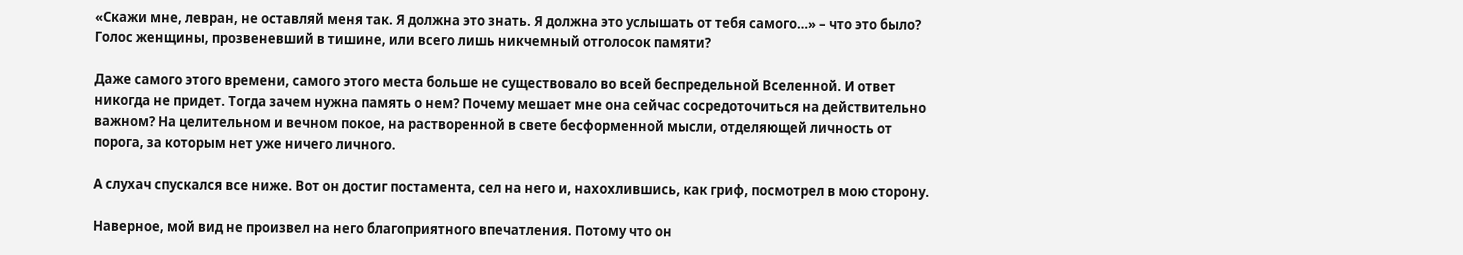«Скажи мне, левран, не оставляй меня так. Я должна это знать. Я должна это услышать от тебя самого…» – что это было? Голос женщины, прозвеневший в тишине, или всего лишь никчемный отголосок памяти?

Даже самого этого времени, самого этого места больше не существовало во всей беспредельной Вселенной. И ответ никогда не придет. Тогда зачем нужна память о нем? Почему мешает мне она сейчас сосредоточиться на действительно важном? На целительном и вечном покое, на растворенной в свете бесформенной мысли, отделяющей личность от порога, за которым нет уже ничего личного.

А слухач спускался все ниже. Вот он достиг постамента, сел на него и, нахохлившись, как гриф, посмотрел в мою сторону.

Наверное, мой вид не произвел на него благоприятного впечатления. Потому что он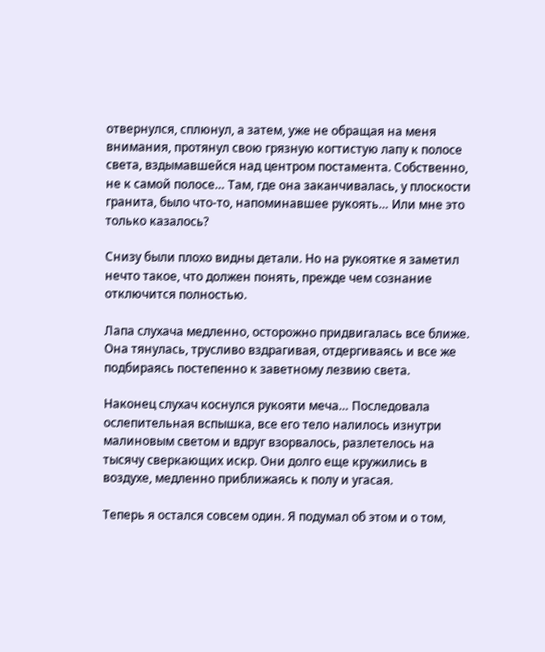отвернулся, сплюнул, а затем, уже не обращая на меня внимания, протянул свою грязную когтистую лапу к полосе света, вздымавшейся над центром постамента. Собственно, не к самой полосе… Там, где она заканчивалась, у плоскости гранита, было что-то, напоминавшее рукоять… Или мне это только казалось?

Снизу были плохо видны детали. Но на рукоятке я заметил нечто такое, что должен понять, прежде чем сознание отключится полностью.

Лапа слухача медленно, осторожно придвигалась все ближе. Она тянулась, трусливо вздрагивая, отдергиваясь и все же подбираясь постепенно к заветному лезвию света.

Наконец слухач коснулся рукояти меча… Последовала ослепительная вспышка, все его тело налилось изнутри малиновым светом и вдруг взорвалось, разлетелось на тысячу сверкающих искр. Они долго еще кружились в воздухе, медленно приближаясь к полу и угасая.

Теперь я остался совсем один. Я подумал об этом и о том,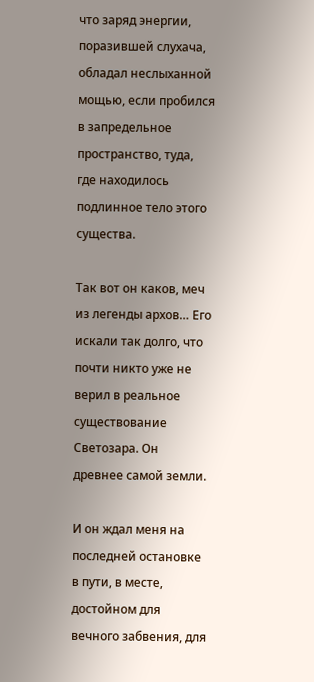что заряд энергии, поразившей слухача, обладал неслыханной мощью, если пробился в запредельное пространство, туда, где находилось подлинное тело этого существа.

Так вот он каков, меч из легенды архов… Его искали так долго, что почти никто уже не верил в реальное существование Светозара. Он древнее самой земли.

И он ждал меня на последней остановке в пути, в месте, достойном для вечного забвения, для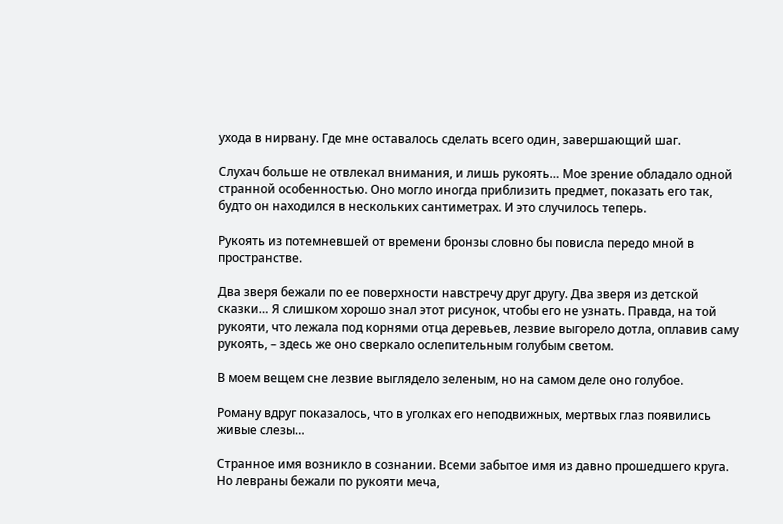ухода в нирвану. Где мне оставалось сделать всего один, завершающий шаг.

Слухач больше не отвлекал внимания, и лишь рукоять… Мое зрение обладало одной странной особенностью. Оно могло иногда приблизить предмет, показать его так, будто он находился в нескольких сантиметрах. И это случилось теперь.

Рукоять из потемневшей от времени бронзы словно бы повисла передо мной в пространстве.

Два зверя бежали по ее поверхности навстречу друг другу. Два зверя из детской сказки… Я слишком хорошо знал этот рисунок, чтобы его не узнать. Правда, на той рукояти, что лежала под корнями отца деревьев, лезвие выгорело дотла, оплавив саму рукоять, – здесь же оно сверкало ослепительным голубым светом.

В моем вещем сне лезвие выглядело зеленым, но на самом деле оно голубое.

Роману вдруг показалось, что в уголках его неподвижных, мертвых глаз появились живые слезы…

Странное имя возникло в сознании. Всеми забытое имя из давно прошедшего круга. Но левраны бежали по рукояти меча,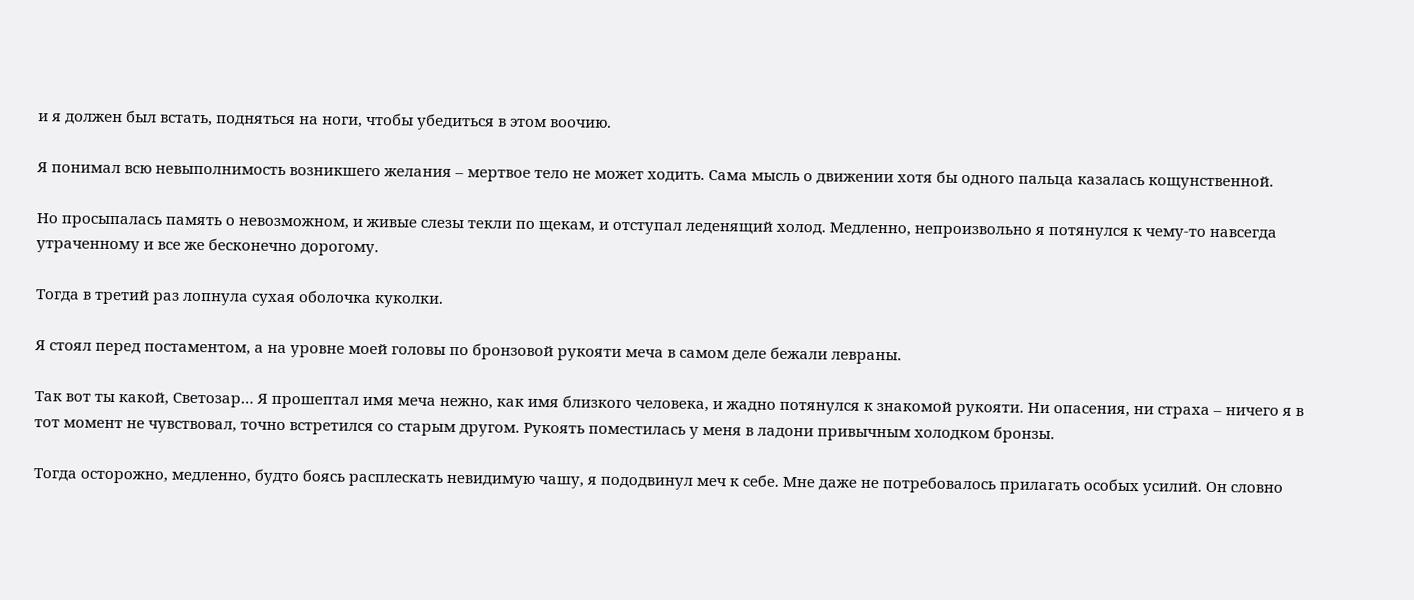и я должен был встать, подняться на ноги, чтобы убедиться в этом воочию.

Я понимал всю невыполнимость возникшего желания – мертвое тело не может ходить. Сама мысль о движении хотя бы одного пальца казалась кощунственной.

Но просыпалась память о невозможном, и живые слезы текли по щекам, и отступал леденящий холод. Медленно, непроизвольно я потянулся к чему-то навсегда утраченному и все же бесконечно дорогому.

Тогда в третий раз лопнула сухая оболочка куколки.

Я стоял перед постаментом, а на уровне моей головы по бронзовой рукояти меча в самом деле бежали левраны.

Так вот ты какой, Светозар… Я прошептал имя меча нежно, как имя близкого человека, и жадно потянулся к знакомой рукояти. Ни опасения, ни страха – ничего я в тот момент не чувствовал, точно встретился со старым другом. Рукоять поместилась у меня в ладони привычным холодком бронзы.

Тогда осторожно, медленно, будто боясь расплескать невидимую чашу, я пододвинул меч к себе. Мне даже не потребовалось прилагать особых усилий. Он словно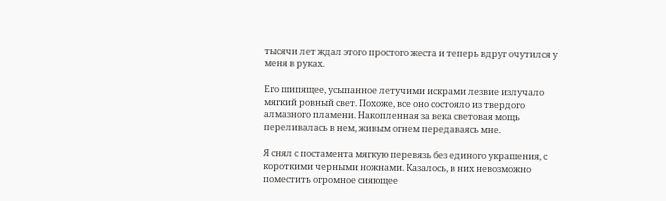тысячи лет ждал этого простого жеста и теперь вдруг очутился у меня в руках.

Его шипящее, усыпанное летучими искрами лезвие излучало мягкий ровный свет. Похоже, все оно состояло из твердого алмазного пламени. Накопленная за века световая мощь переливалась в нем, живым огнем передаваясь мне.

Я снял с постамента мягкую перевязь без единого украшения, с короткими черными ножнами. Казалось, в них невозможно поместить огромное сияющее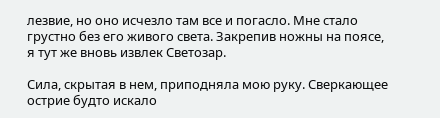лезвие, но оно исчезло там все и погасло. Мне стало грустно без его живого света. Закрепив ножны на поясе, я тут же вновь извлек Светозар.

Сила, скрытая в нем, приподняла мою руку. Сверкающее острие будто искало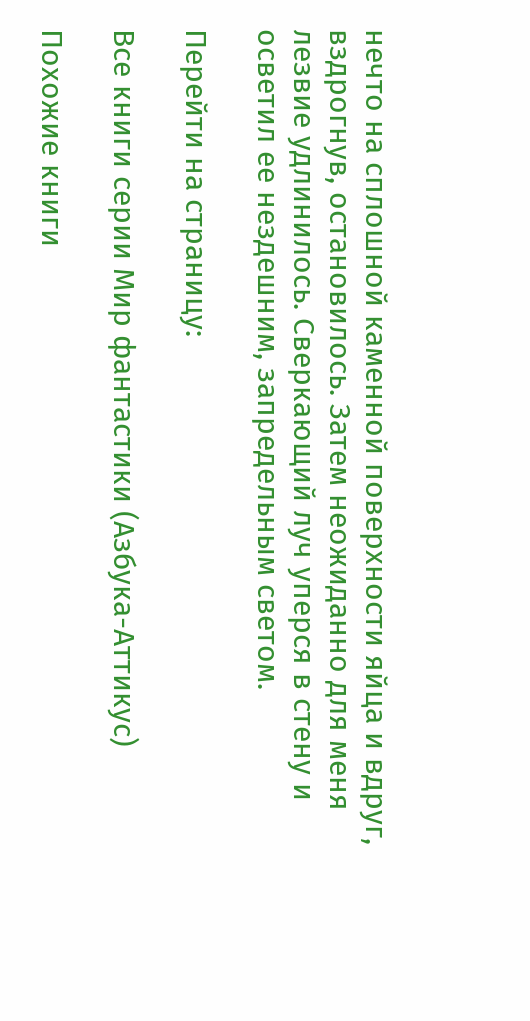нечто на сплошной каменной поверхности яйца и вдруг, вздрогнув, остановилось. Затем неожиданно для меня лезвие удлинилось. Сверкающий луч уперся в стену и осветил ее нездешним, запредельным светом.

Перейти на страницу:

Все книги серии Мир фантастики (Азбука-Аттикус)

Похожие книги